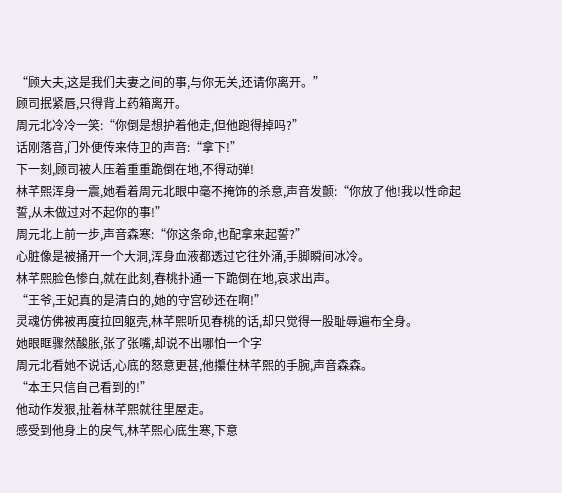“顾大夫,这是我们夫妻之间的事,与你无关,还请你离开。”
顾司抿紧唇,只得背上药箱离开。
周元北冷冷一笑:“你倒是想护着他走,但他跑得掉吗?”
话刚落音,门外便传来侍卫的声音:“拿下!”
下一刻,顾司被人压着重重跪倒在地,不得动弹!
林芊熙浑身一震,她看着周元北眼中毫不掩饰的杀意,声音发颤:“你放了他!我以性命起誓,从未做过对不起你的事!”
周元北上前一步,声音森寒:“你这条命,也配拿来起誓?”
心脏像是被捅开一个大洞,浑身血液都透过它往外涌,手脚瞬间冰冷。
林芊熙脸色惨白,就在此刻,春桃扑通一下跪倒在地,哀求出声。
“王爷,王妃真的是清白的,她的守宫砂还在啊!”
灵魂仿佛被再度拉回躯壳,林芊熙听见春桃的话,却只觉得一股耻辱遍布全身。
她眼眶骤然酸胀,张了张嘴,却说不出哪怕一个字
周元北看她不说话,心底的怒意更甚,他攥住林芊熙的手腕,声音森森。
“本王只信自己看到的!”
他动作发狠,扯着林芊熙就往里屋走。
感受到他身上的戾气,林芊熙心底生寒,下意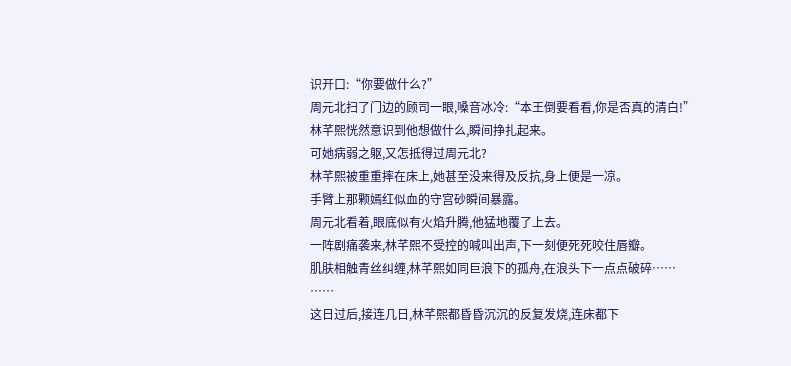识开口:“你要做什么?”
周元北扫了门边的顾司一眼,嗓音冰冷:“本王倒要看看,你是否真的清白!”
林芊熙恍然意识到他想做什么,瞬间挣扎起来。
可她病弱之躯,又怎抵得过周元北?
林芊熙被重重摔在床上,她甚至没来得及反抗,身上便是一凉。
手臂上那颗嫣红似血的守宫砂瞬间暴露。
周元北看着,眼底似有火焰升腾,他猛地覆了上去。
一阵剧痛袭来,林芊熙不受控的喊叫出声,下一刻便死死咬住唇瓣。
肌肤相触青丝纠缠,林芊熙如同巨浪下的孤舟,在浪头下一点点破碎……
……
这日过后,接连几日,林芊熙都昏昏沉沉的反复发烧,连床都下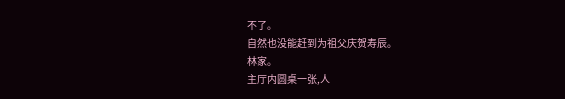不了。
自然也没能赶到为祖父庆贺寿辰。
林家。
主厅内圆桌一张,人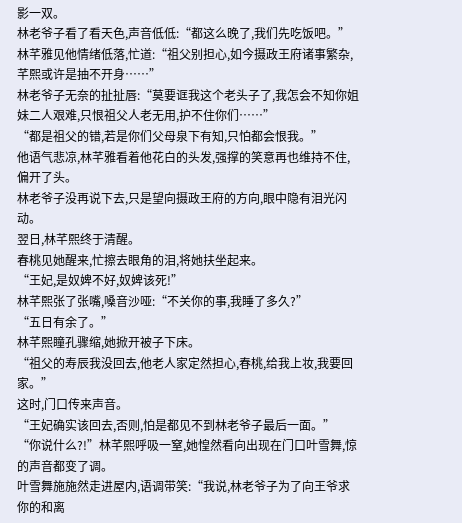影一双。
林老爷子看了看天色,声音低低:“都这么晚了,我们先吃饭吧。”
林芊雅见他情绪低落,忙道:“祖父别担心,如今摄政王府诸事繁杂,芊熙或许是抽不开身……”
林老爷子无奈的扯扯唇:“莫要诓我这个老头子了,我怎会不知你姐妹二人艰难,只恨祖父人老无用,护不住你们……”
“都是祖父的错,若是你们父母泉下有知,只怕都会恨我。”
他语气悲凉,林芊雅看着他花白的头发,强撑的笑意再也维持不住,偏开了头。
林老爷子没再说下去,只是望向摄政王府的方向,眼中隐有泪光闪动。
翌日,林芊熙终于清醒。
春桃见她醒来,忙擦去眼角的泪,将她扶坐起来。
“王妃,是奴婢不好,奴婢该死!”
林芊熙张了张嘴,嗓音沙哑:“不关你的事,我睡了多久?”
“五日有余了。”
林芊熙瞳孔骤缩,她掀开被子下床。
“祖父的寿辰我没回去,他老人家定然担心,春桃,给我上妆,我要回家。”
这时,门口传来声音。
“王妃确实该回去,否则,怕是都见不到林老爷子最后一面。”
“你说什么?!”林芊熙呼吸一窒,她惶然看向出现在门口叶雪舞,惊的声音都变了调。
叶雪舞施施然走进屋内,语调带笑:“我说,林老爷子为了向王爷求你的和离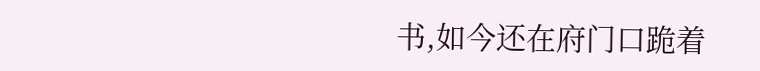书,如今还在府门口跪着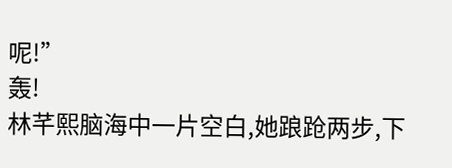呢!”
轰!
林芊熙脑海中一片空白,她踉跄两步,下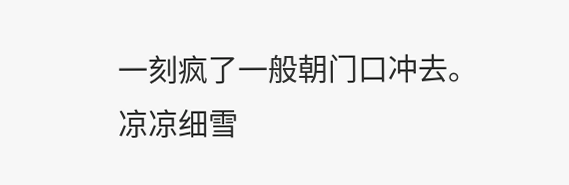一刻疯了一般朝门口冲去。
凉凉细雪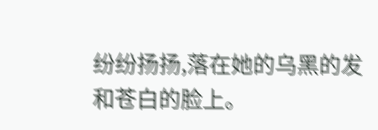纷纷扬扬,落在她的乌黑的发和苍白的脸上。